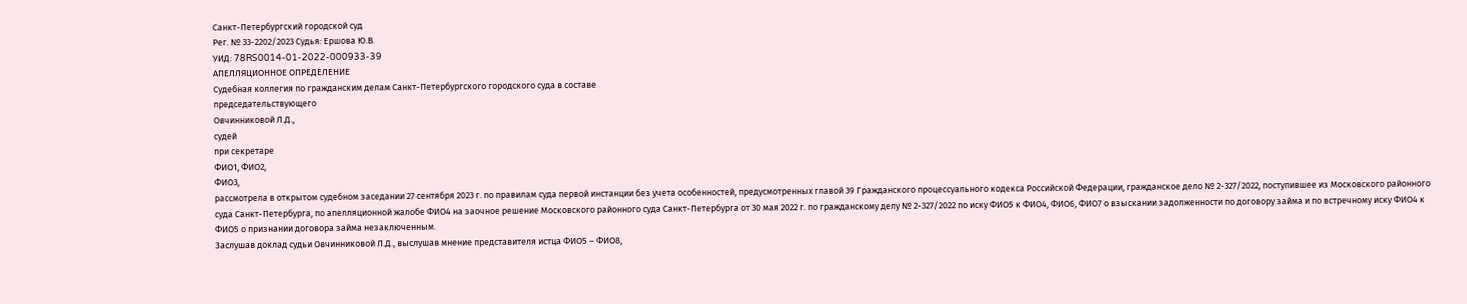Санкт-Петербургский городской суд
Рег. № 33-2202/2023 Судья: Ершова Ю.В.
УИД: 78RS0014-01-2022-000933-39
АПЕЛЛЯЦИОННОЕ ОПРЕДЕЛЕНИЕ
Судебная коллегия по гражданским делам Санкт-Петербургского городского суда в составе
председательствующего
Овчинниковой Л.Д.,
судей
при секретаре
ФИО1, ФИО2,
ФИО3,
рассмотрела в открытом судебном заседании 27 сентября 2023 г. по правилам суда первой инстанции без учета особенностей, предусмотренных главой 39 Гражданского процессуального кодекса Российской Федерации, гражданское дело № 2-327/2022, поступившее из Московского районного суда Санкт-Петербурга, по апелляционной жалобе ФИО4 на заочное решение Московского районного суда Санкт-Петербурга от 30 мая 2022 г. по гражданскому делу № 2-327/2022 по иску ФИО5 к ФИО4, ФИО6, ФИО7 о взыскании задолженности по договору займа и по встречному иску ФИО4 к ФИО5 о признании договора займа незаключенным.
Заслушав доклад судьи Овчинниковой Л.Д., выслушав мнение представителя истца ФИО5 – ФИО8,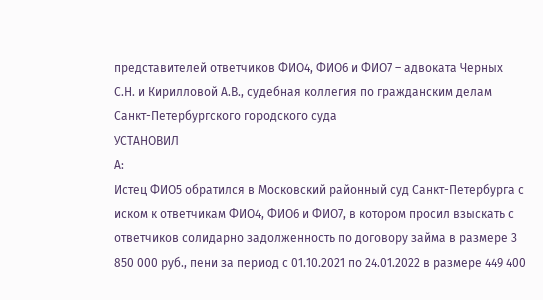представителей ответчиков ФИО4, ФИО6 и ФИО7 – адвоката Черных С.Н. и Кирилловой А.В., судебная коллегия по гражданским делам Санкт-Петербургского городского суда
УСТАНОВИЛ
А:
Истец ФИО5 обратился в Московский районный суд Санкт-Петербурга с иском к ответчикам ФИО4, ФИО6 и ФИО7, в котором просил взыскать с ответчиков солидарно задолженность по договору займа в размере 3 850 000 руб., пени за период с 01.10.2021 по 24.01.2022 в размере 449 400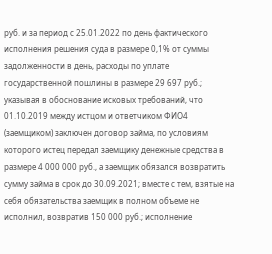руб. и за период с 25.01.2022 по день фактического исполнения решения суда в размере 0,1% от суммы задолженности в день, расходы по уплате государственной пошлины в размере 29 697 руб.; указывая в обоснование исковых требований, что 01.10.2019 между истцом и ответчиком ФИО4 (заемщиком) заключен договор займа, по условиям которого истец передал заемщику денежные средства в размере 4 000 000 руб., а заемщик обязался возвратить сумму займа в срок до 30.09.2021; вместе с тем, взятые на себя обязательства заемщик в полном объеме не исполнил, возвратив 150 000 руб.; исполнение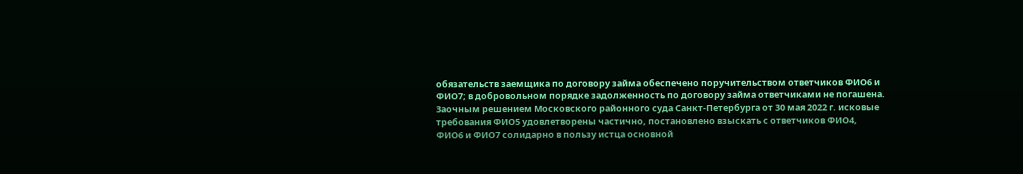обязательств заемщика по договору займа обеспечено поручительством ответчиков ФИО6 и ФИО7; в добровольном порядке задолженность по договору займа ответчиками не погашена.
Заочным решением Московского районного суда Санкт-Петербурга от 30 мая 2022 г. исковые требования ФИО5 удовлетворены частично, постановлено взыскать с ответчиков ФИО4, ФИО6 и ФИО7 солидарно в пользу истца основной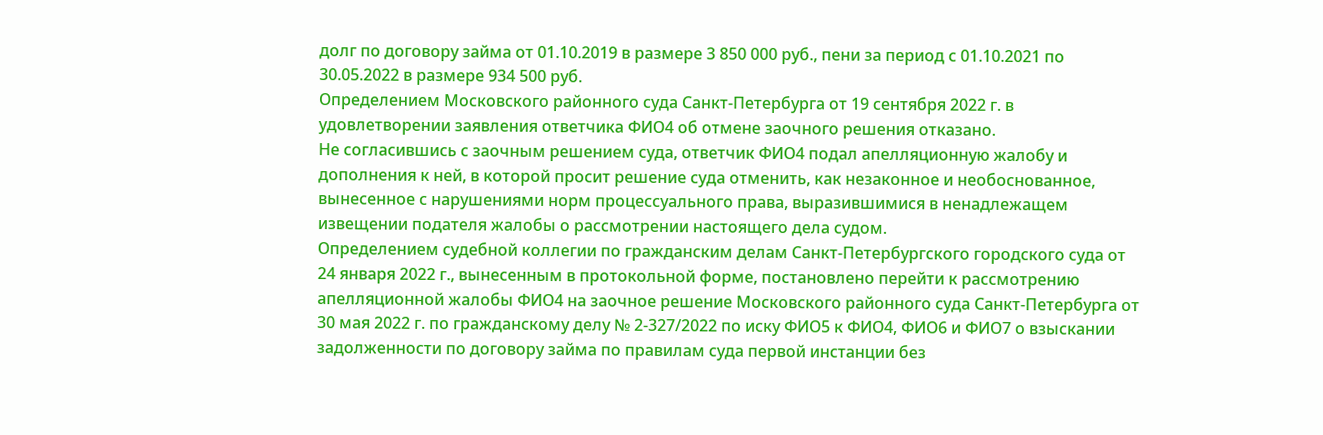долг по договору займа от 01.10.2019 в размере 3 850 000 руб., пени за период с 01.10.2021 по 30.05.2022 в размере 934 500 руб.
Определением Московского районного суда Санкт-Петербурга от 19 сентября 2022 г. в удовлетворении заявления ответчика ФИО4 об отмене заочного решения отказано.
Не согласившись с заочным решением суда, ответчик ФИО4 подал апелляционную жалобу и дополнения к ней, в которой просит решение суда отменить, как незаконное и необоснованное, вынесенное с нарушениями норм процессуального права, выразившимися в ненадлежащем извещении подателя жалобы о рассмотрении настоящего дела судом.
Определением судебной коллегии по гражданским делам Санкт-Петербургского городского суда от 24 января 2022 г., вынесенным в протокольной форме, постановлено перейти к рассмотрению апелляционной жалобы ФИО4 на заочное решение Московского районного суда Санкт-Петербурга от 30 мая 2022 г. по гражданскому делу № 2-327/2022 по иску ФИО5 к ФИО4, ФИО6 и ФИО7 о взыскании задолженности по договору займа по правилам суда первой инстанции без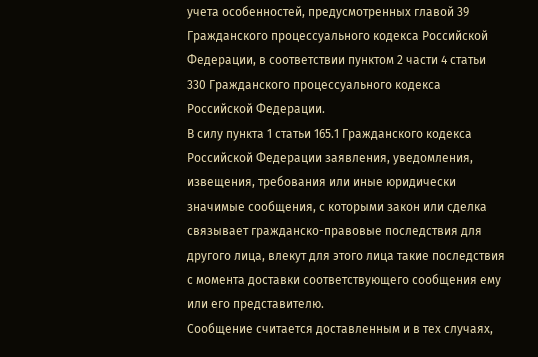учета особенностей, предусмотренных главой 39 Гражданского процессуального кодекса Российской Федерации, в соответствии пунктом 2 части 4 статьи 330 Гражданского процессуального кодекса Российской Федерации.
В силу пункта 1 статьи 165.1 Гражданского кодекса Российской Федерации заявления, уведомления, извещения, требования или иные юридически значимые сообщения, с которыми закон или сделка связывает гражданско-правовые последствия для другого лица, влекут для этого лица такие последствия с момента доставки соответствующего сообщения ему или его представителю.
Сообщение считается доставленным и в тех случаях,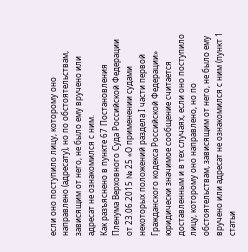если оно поступило лицу, которому оно направлено (адресату), но по обстоятельствам, зависящим от него, не было ему вручено или адресат не ознакомился с ним.
Как разъяснено в пункте 67 Постановления Пленума Верховного Суда Российской Федерации от 23.06.2015 № 25 «О применении судами некоторых положений раздела I части первой Гражданского кодекса Российской Федерации» юридически значимое сообщение считается доставленным и в тех случаях, если оно поступило лицу, которому оно направлено, но по обстоятельствам, зависящим от него, не было ему вручено или адресат не ознакомился с ним (пункт 1 статьи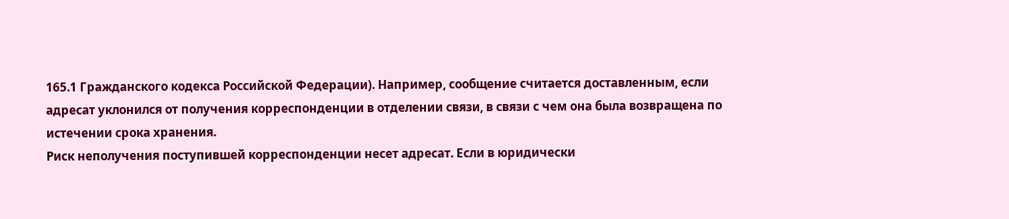165.1 Гражданского кодекса Российской Федерации). Например, сообщение считается доставленным, если адресат уклонился от получения корреспонденции в отделении связи, в связи с чем она была возвращена по истечении срока хранения.
Риск неполучения поступившей корреспонденции несет адресат. Если в юридически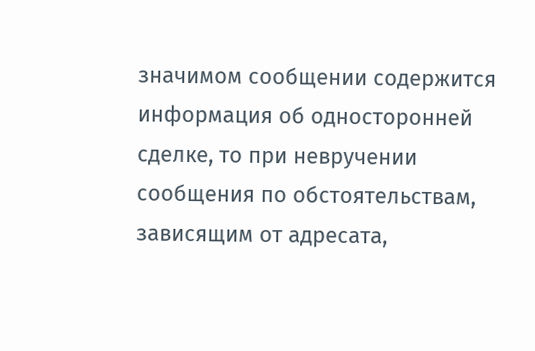значимом сообщении содержится информация об односторонней сделке, то при невручении сообщения по обстоятельствам, зависящим от адресата,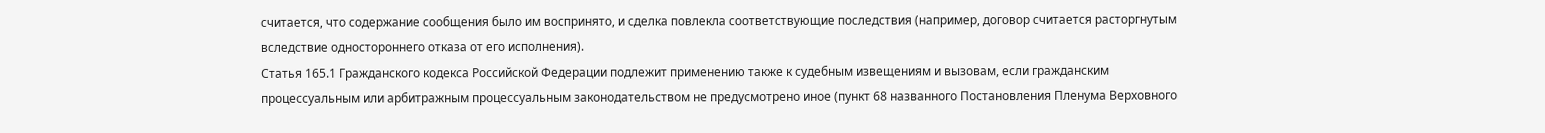считается, что содержание сообщения было им воспринято, и сделка повлекла соответствующие последствия (например, договор считается расторгнутым вследствие одностороннего отказа от его исполнения).
Статья 165.1 Гражданского кодекса Российской Федерации подлежит применению также к судебным извещениям и вызовам, если гражданским процессуальным или арбитражным процессуальным законодательством не предусмотрено иное (пункт 68 названного Постановления Пленума Верховного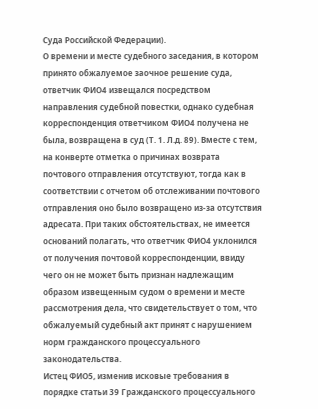Суда Российской Федерации).
О времени и месте судебного заседания, в котором принято обжалуемое заочное решение суда, ответчик ФИО4 извещался посредством направления судебной повестки, однако судебная корреспонденция ответчиком ФИО4 получена не была, возвращена в суд (Т. 1. Л.д. 89). Вместе с тем, на конверте отметка о причинах возврата почтового отправления отсутствуют, тогда как в соответствии с отчетом об отслеживании почтового отправления оно было возвращено из-за отсутствия адресата. При таких обстоятельствах, не имеется оснований полагать, что ответчик ФИО4 уклонился от получения почтовой корреспонденции, ввиду чего он не может быть признан надлежащим образом извещенным судом о времени и месте рассмотрения дела, что свидетельствует о том, что обжалуемый судебный акт принят с нарушением норм гражданского процессуального законодательства.
Истец ФИО5, изменив исковые требования в порядке статьи 39 Гражданского процессуального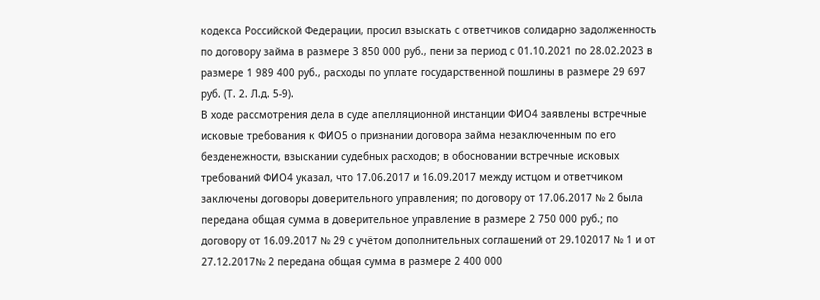кодекса Российской Федерации, просил взыскать с ответчиков солидарно задолженность по договору займа в размере 3 850 000 руб., пени за период с 01.10.2021 по 28.02.2023 в размере 1 989 400 руб., расходы по уплате государственной пошлины в размере 29 697 руб. (Т. 2. Л.д. 5-9).
В ходе рассмотрения дела в суде апелляционной инстанции ФИО4 заявлены встречные исковые требования к ФИО5 о признании договора займа незаключенным по его безденежности, взыскании судебных расходов; в обосновании встречные исковых требований ФИО4 указал, что 17.06.2017 и 16.09.2017 между истцом и ответчиком заключены договоры доверительного управления; по договору от 17.06.2017 № 2 была передана общая сумма в доверительное управление в размере 2 750 000 руб.; по договору от 16.09.2017 № 29 с учётом дополнительных соглашений от 29.102017 № 1 и от 27.12.2017№ 2 передана общая сумма в размере 2 400 000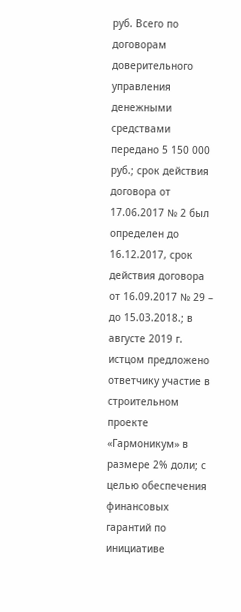руб. Всего по договорам доверительного управления денежными средствами передано 5 150 000 руб.; срок действия договора от 17.06.2017 № 2 был определен до 16.12.2017, срок действия договора от 16.09.2017 № 29 – до 15.03.2018.; в августе 2019 г. истцом предложено ответчику участие в строительном проекте «Гармоникум» в размере 2% доли; с целью обеспечения финансовых гарантий по инициативе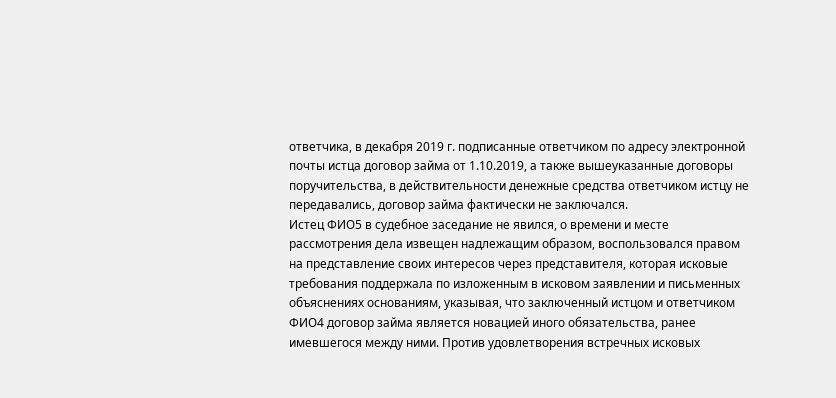ответчика, в декабря 2019 г. подписанные ответчиком по адресу электронной почты истца договор займа от 1.10.2019, а также вышеуказанные договоры поручительства, в действительности денежные средства ответчиком истцу не передавались, договор займа фактически не заключался.
Истец ФИО5 в судебное заседание не явился, о времени и месте рассмотрения дела извещен надлежащим образом, воспользовался правом на представление своих интересов через представителя, которая исковые требования поддержала по изложенным в исковом заявлении и письменных объяснениях основаниям, указывая, что заключенный истцом и ответчиком ФИО4 договор займа является новацией иного обязательства, ранее имевшегося между ними. Против удовлетворения встречных исковых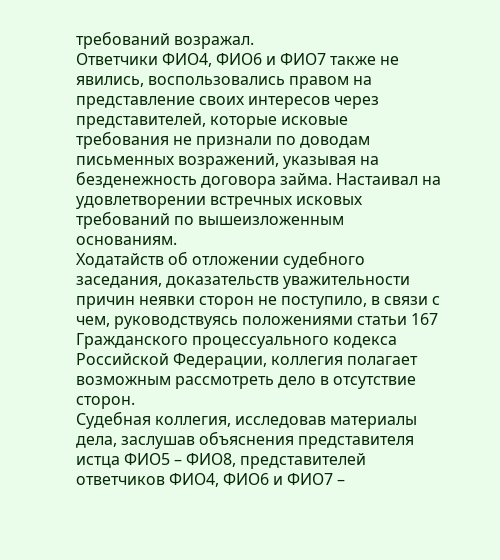требований возражал.
Ответчики ФИО4, ФИО6 и ФИО7 также не явились, воспользовались правом на представление своих интересов через представителей, которые исковые требования не признали по доводам письменных возражений, указывая на безденежность договора займа. Настаивал на удовлетворении встречных исковых требований по вышеизложенным основаниям.
Ходатайств об отложении судебного заседания, доказательств уважительности причин неявки сторон не поступило, в связи с чем, руководствуясь положениями статьи 167 Гражданского процессуального кодекса Российской Федерации, коллегия полагает возможным рассмотреть дело в отсутствие сторон.
Судебная коллегия, исследовав материалы дела, заслушав объяснения представителя истца ФИО5 – ФИО8, представителей ответчиков ФИО4, ФИО6 и ФИО7 –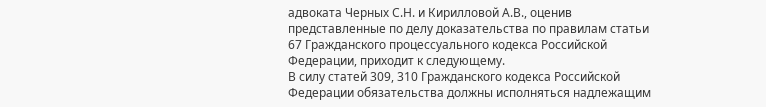адвоката Черных С.Н. и Кирилловой А.В., оценив представленные по делу доказательства по правилам статьи 67 Гражданского процессуального кодекса Российской Федерации, приходит к следующему.
В силу статей 309, 310 Гражданского кодекса Российской Федерации обязательства должны исполняться надлежащим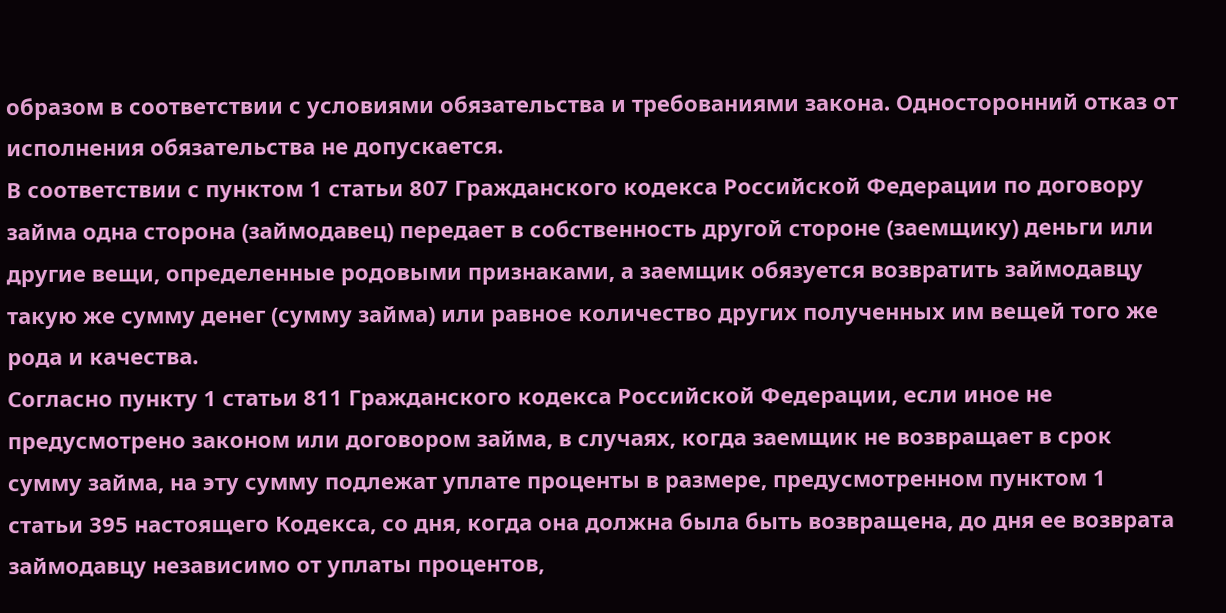образом в соответствии с условиями обязательства и требованиями закона. Односторонний отказ от исполнения обязательства не допускается.
В соответствии с пунктом 1 статьи 807 Гражданского кодекса Российской Федерации по договору займа одна сторона (займодавец) передает в собственность другой стороне (заемщику) деньги или другие вещи, определенные родовыми признаками, а заемщик обязуется возвратить займодавцу такую же сумму денег (сумму займа) или равное количество других полученных им вещей того же рода и качества.
Согласно пункту 1 статьи 811 Гражданского кодекса Российской Федерации, если иное не предусмотрено законом или договором займа, в случаях, когда заемщик не возвращает в срок сумму займа, на эту сумму подлежат уплате проценты в размере, предусмотренном пунктом 1 статьи 395 настоящего Кодекса, со дня, когда она должна была быть возвращена, до дня ее возврата займодавцу независимо от уплаты процентов,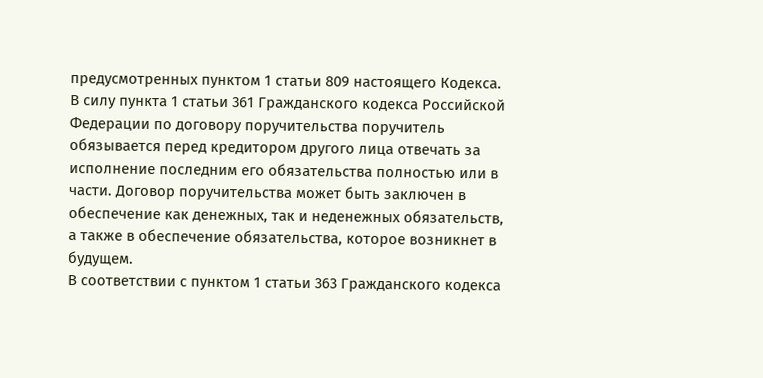предусмотренных пунктом 1 статьи 809 настоящего Кодекса.
В силу пункта 1 статьи 361 Гражданского кодекса Российской Федерации по договору поручительства поручитель обязывается перед кредитором другого лица отвечать за исполнение последним его обязательства полностью или в части. Договор поручительства может быть заключен в обеспечение как денежных, так и неденежных обязательств, а также в обеспечение обязательства, которое возникнет в будущем.
В соответствии с пунктом 1 статьи 363 Гражданского кодекса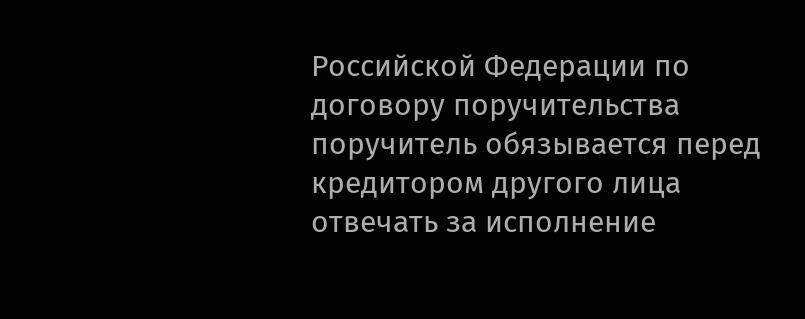Российской Федерации по договору поручительства поручитель обязывается перед кредитором другого лица отвечать за исполнение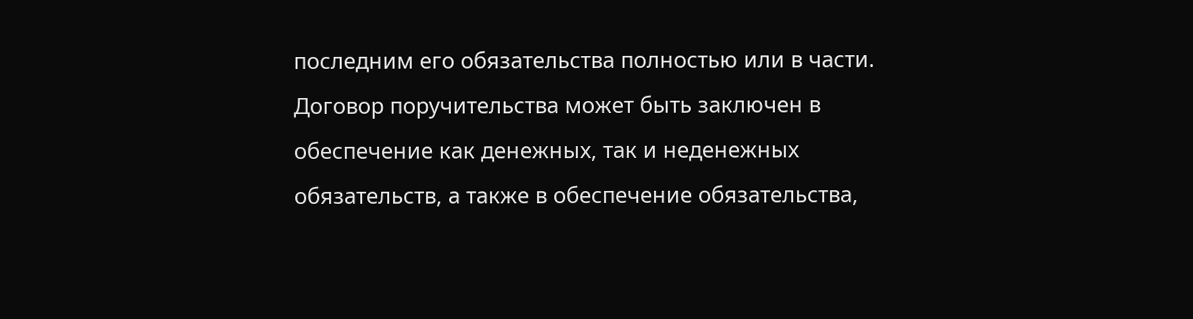последним его обязательства полностью или в части. Договор поручительства может быть заключен в обеспечение как денежных, так и неденежных обязательств, а также в обеспечение обязательства,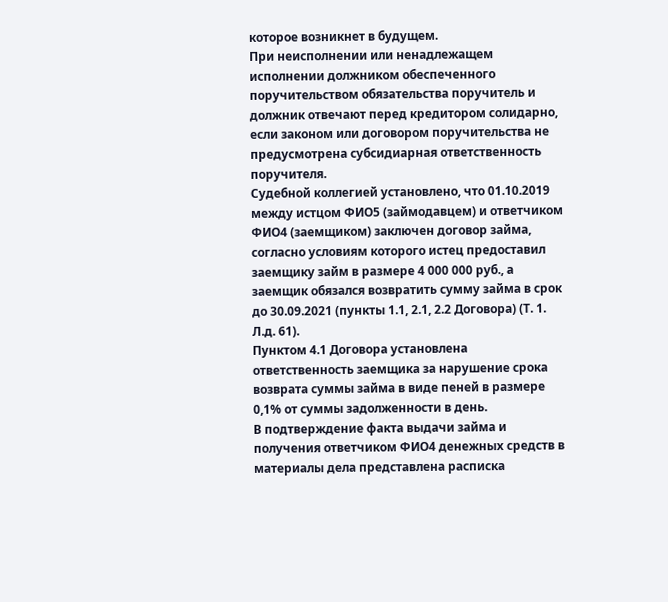которое возникнет в будущем.
При неисполнении или ненадлежащем исполнении должником обеспеченного поручительством обязательства поручитель и должник отвечают перед кредитором солидарно, если законом или договором поручительства не предусмотрена субсидиарная ответственность поручителя.
Судебной коллегией установлено, что 01.10.2019 между истцом ФИО5 (займодавцем) и ответчиком ФИО4 (заемщиком) заключен договор займа, согласно условиям которого истец предоставил заемщику займ в размере 4 000 000 руб., а заемщик обязался возвратить сумму займа в срок до 30.09.2021 (пункты 1.1, 2.1, 2.2 Договора) (Т. 1. Л.д. 61).
Пунктом 4.1 Договора установлена ответственность заемщика за нарушение срока возврата суммы займа в виде пеней в размере 0,1% от суммы задолженности в день.
В подтверждение факта выдачи займа и получения ответчиком ФИО4 денежных средств в материалы дела представлена расписка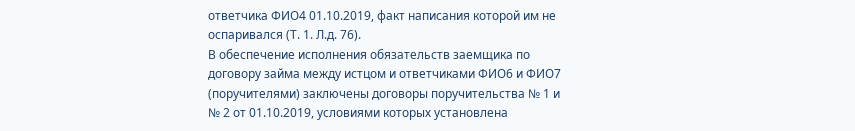ответчика ФИО4 01.10.2019, факт написания которой им не оспаривался (Т. 1. Л.д. 76).
В обеспечение исполнения обязательств заемщика по договору займа между истцом и ответчиками ФИО6 и ФИО7 (поручителями) заключены договоры поручительства № 1 и № 2 от 01.10.2019, условиями которых установлена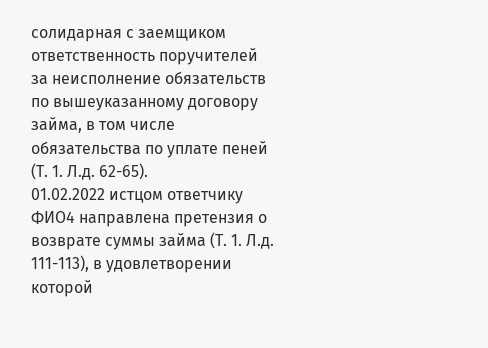солидарная с заемщиком ответственность поручителей за неисполнение обязательств по вышеуказанному договору займа, в том числе обязательства по уплате пеней (Т. 1. Л.д. 62-65).
01.02.2022 истцом ответчику ФИО4 направлена претензия о возврате суммы займа (Т. 1. Л.д. 111-113), в удовлетворении которой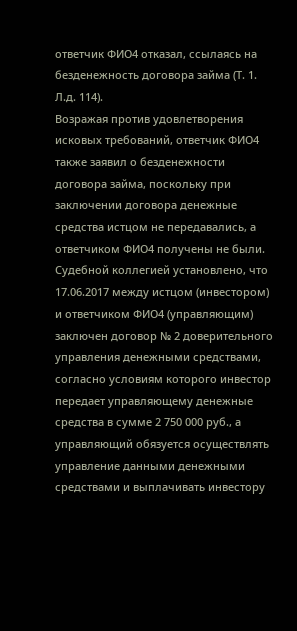ответчик ФИО4 отказал, ссылаясь на безденежность договора займа (Т. 1. Л.д. 114).
Возражая против удовлетворения исковых требований, ответчик ФИО4 также заявил о безденежности договора займа, поскольку при заключении договора денежные средства истцом не передавались, а ответчиком ФИО4 получены не были.
Судебной коллегией установлено, что 17.06.2017 между истцом (инвестором) и ответчиком ФИО4 (управляющим) заключен договор № 2 доверительного управления денежными средствами, согласно условиям которого инвестор передает управляющему денежные средства в сумме 2 750 000 руб., а управляющий обязуется осуществлять управление данными денежными средствами и выплачивать инвестору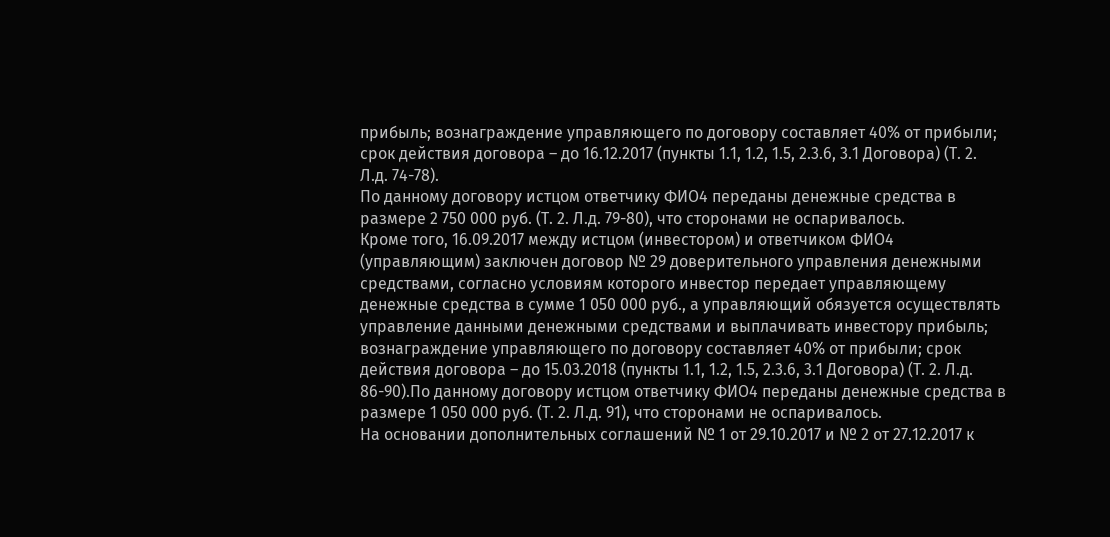прибыль; вознаграждение управляющего по договору составляет 40% от прибыли; срок действия договора – до 16.12.2017 (пункты 1.1, 1.2, 1.5, 2.3.6, 3.1 Договора) (Т. 2. Л.д. 74-78).
По данному договору истцом ответчику ФИО4 переданы денежные средства в размере 2 750 000 руб. (Т. 2. Л.д. 79-80), что сторонами не оспаривалось.
Кроме того, 16.09.2017 между истцом (инвестором) и ответчиком ФИО4 (управляющим) заключен договор № 29 доверительного управления денежными средствами, согласно условиям которого инвестор передает управляющему денежные средства в сумме 1 050 000 руб., а управляющий обязуется осуществлять управление данными денежными средствами и выплачивать инвестору прибыль; вознаграждение управляющего по договору составляет 40% от прибыли; срок действия договора – до 15.03.2018 (пункты 1.1, 1.2, 1.5, 2.3.6, 3.1 Договора) (Т. 2. Л.д. 86-90).По данному договору истцом ответчику ФИО4 переданы денежные средства в размере 1 050 000 руб. (Т. 2. Л.д. 91), что сторонами не оспаривалось.
На основании дополнительных соглашений № 1 от 29.10.2017 и № 2 от 27.12.2017 к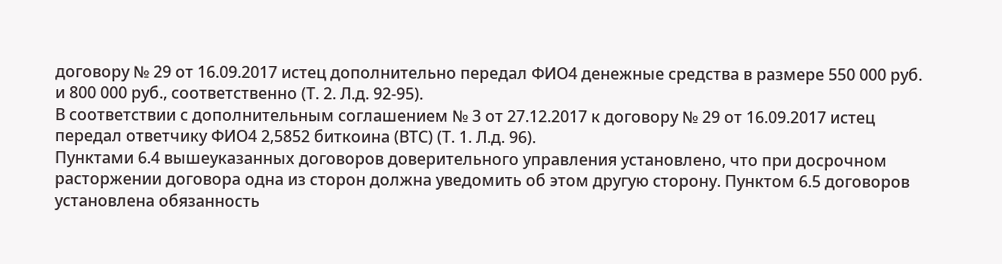договору № 29 от 16.09.2017 истец дополнительно передал ФИО4 денежные средства в размере 550 000 руб. и 800 000 руб., соответственно (Т. 2. Л.д. 92-95).
В соответствии с дополнительным соглашением № 3 от 27.12.2017 к договору № 29 от 16.09.2017 истец передал ответчику ФИО4 2,5852 биткоина (ВТС) (Т. 1. Л.д. 96).
Пунктами 6.4 вышеуказанных договоров доверительного управления установлено, что при досрочном расторжении договора одна из сторон должна уведомить об этом другую сторону. Пунктом 6.5 договоров установлена обязанность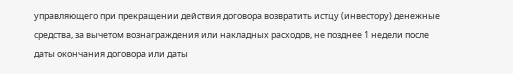управляющего при прекращении действия договора возвратить истцу (инвестору) денежные средства, за вычетом вознаграждения или накладных расходов, не позднее 1 недели после даты окончания договора или даты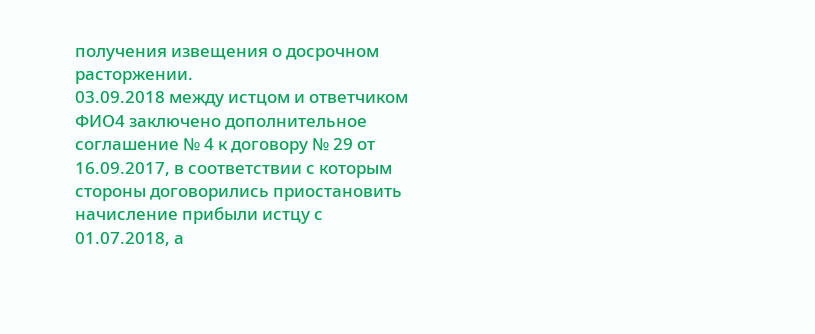получения извещения о досрочном расторжении.
03.09.2018 между истцом и ответчиком ФИО4 заключено дополнительное соглашение № 4 к договору № 29 от 16.09.2017, в соответствии с которым стороны договорились приостановить начисление прибыли истцу с 01.07.2018, а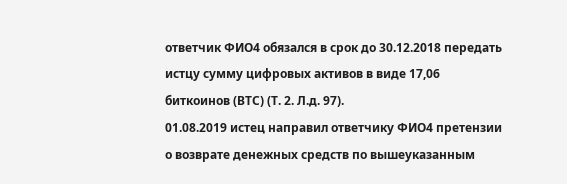ответчик ФИО4 обязался в срок до 30.12.2018 передать истцу сумму цифровых активов в виде 17,06 биткоинов (ВТС) (Т. 2. Л.д. 97).
01.08.2019 истец направил ответчику ФИО4 претензии о возврате денежных средств по вышеуказанным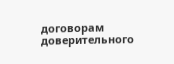договорам доверительного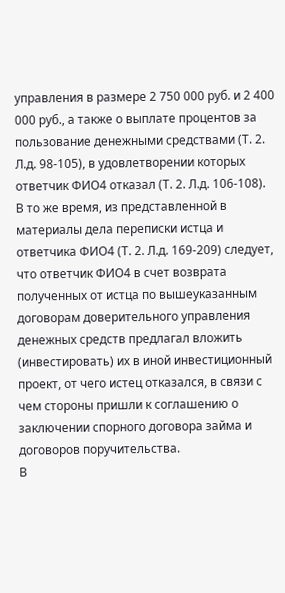управления в размере 2 750 000 руб. и 2 400 000 руб., а также о выплате процентов за пользование денежными средствами (Т. 2. Л.д. 98-105), в удовлетворении которых ответчик ФИО4 отказал (Т. 2. Л.д. 106-108).
В то же время, из представленной в материалы дела переписки истца и ответчика ФИО4 (Т. 2. Л.д. 169-209) следует, что ответчик ФИО4 в счет возврата полученных от истца по вышеуказанным договорам доверительного управления денежных средств предлагал вложить (инвестировать) их в иной инвестиционный проект, от чего истец отказался, в связи с чем стороны пришли к соглашению о заключении спорного договора займа и договоров поручительства.
В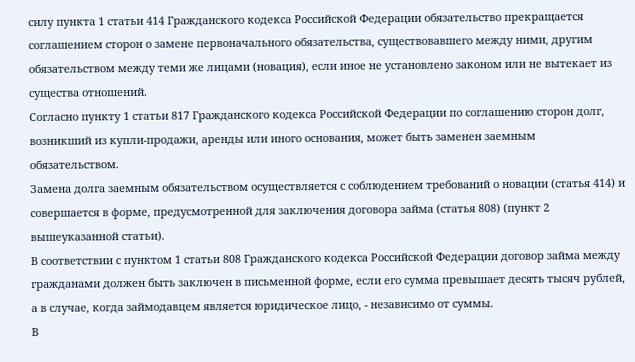силу пункта 1 статьи 414 Гражданского кодекса Российской Федерации обязательство прекращается соглашением сторон о замене первоначального обязательства, существовавшего между ними, другим обязательством между теми же лицами (новация), если иное не установлено законом или не вытекает из существа отношений.
Согласно пункту 1 статьи 817 Гражданского кодекса Российской Федерации по соглашению сторон долг, возникший из купли-продажи, аренды или иного основания, может быть заменен заемным обязательством.
Замена долга заемным обязательством осуществляется с соблюдением требований о новации (статья 414) и совершается в форме, предусмотренной для заключения договора займа (статья 808) (пункт 2 вышеуказанной статьи).
В соответствии с пунктом 1 статьи 808 Гражданского кодекса Российской Федерации договор займа между гражданами должен быть заключен в письменной форме, если его сумма превышает десять тысяч рублей, а в случае, когда займодавцем является юридическое лицо, - независимо от суммы.
В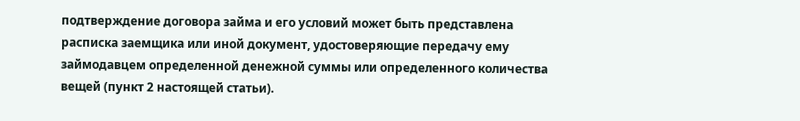подтверждение договора займа и его условий может быть представлена расписка заемщика или иной документ, удостоверяющие передачу ему займодавцем определенной денежной суммы или определенного количества вещей (пункт 2 настоящей статьи).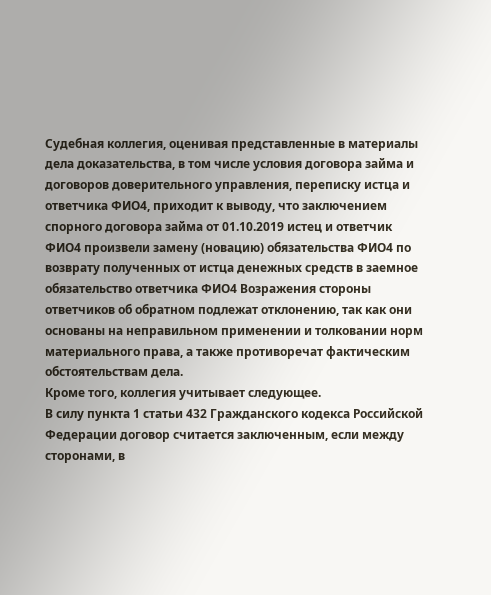Судебная коллегия, оценивая представленные в материалы дела доказательства, в том числе условия договора займа и договоров доверительного управления, переписку истца и ответчика ФИО4, приходит к выводу, что заключением спорного договора займа от 01.10.2019 истец и ответчик ФИО4 произвели замену (новацию) обязательства ФИО4 по возврату полученных от истца денежных средств в заемное обязательство ответчика ФИО4 Возражения стороны ответчиков об обратном подлежат отклонению, так как они основаны на неправильном применении и толковании норм материального права, а также противоречат фактическим обстоятельствам дела.
Кроме того, коллегия учитывает следующее.
В силу пункта 1 статьи 432 Гражданского кодекса Российской Федерации договор считается заключенным, если между сторонами, в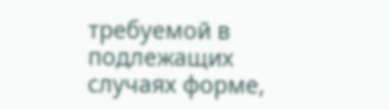требуемой в подлежащих случаях форме,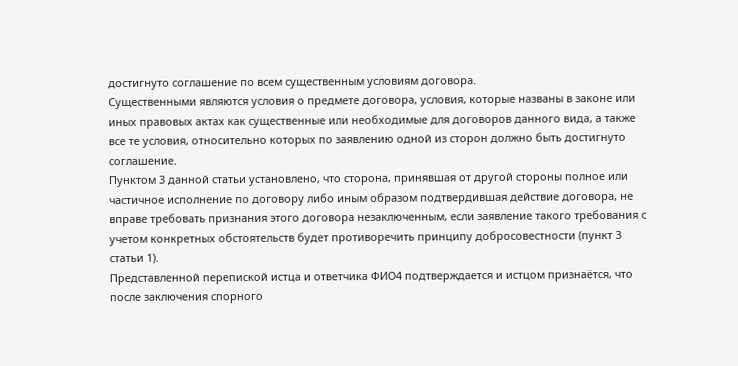достигнуто соглашение по всем существенным условиям договора.
Существенными являются условия о предмете договора, условия, которые названы в законе или иных правовых актах как существенные или необходимые для договоров данного вида, а также все те условия, относительно которых по заявлению одной из сторон должно быть достигнуто соглашение.
Пунктом 3 данной статьи установлено, что сторона, принявшая от другой стороны полное или частичное исполнение по договору либо иным образом подтвердившая действие договора, не вправе требовать признания этого договора незаключенным, если заявление такого требования с учетом конкретных обстоятельств будет противоречить принципу добросовестности (пункт 3 статьи 1).
Представленной перепиской истца и ответчика ФИО4 подтверждается и истцом признаётся, что после заключения спорного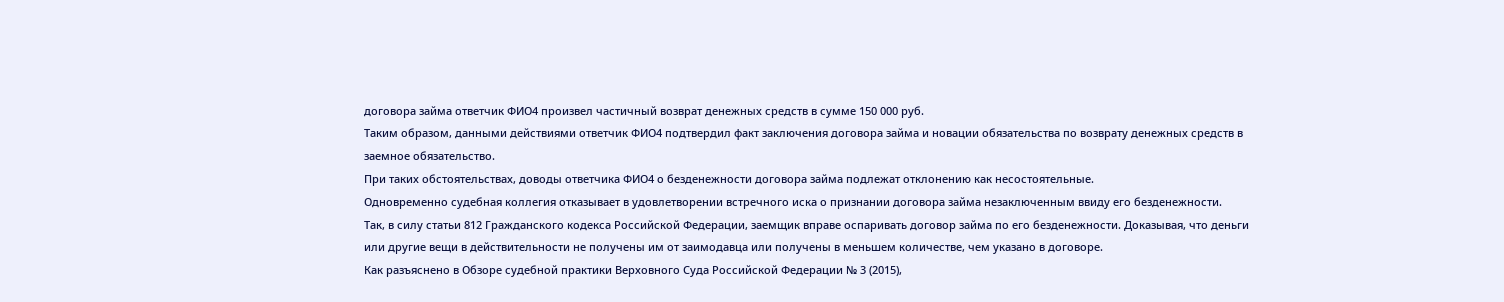договора займа ответчик ФИО4 произвел частичный возврат денежных средств в сумме 150 000 руб.
Таким образом, данными действиями ответчик ФИО4 подтвердил факт заключения договора займа и новации обязательства по возврату денежных средств в заемное обязательство.
При таких обстоятельствах, доводы ответчика ФИО4 о безденежности договора займа подлежат отклонению как несостоятельные.
Одновременно судебная коллегия отказывает в удовлетворении встречного иска о признании договора займа незаключенным ввиду его безденежности.
Так, в силу статьи 812 Гражданского кодекса Российской Федерации, заемщик вправе оспаривать договор займа по его безденежности. Доказывая, что деньги или другие вещи в действительности не получены им от заимодавца или получены в меньшем количестве, чем указано в договоре.
Как разъяснено в Обзоре судебной практики Верховного Суда Российской Федерации № 3 (2015),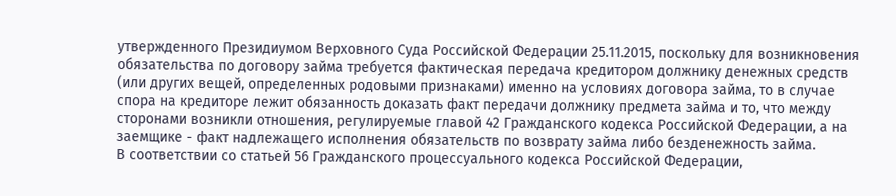утвержденного Президиумом Верховного Суда Российской Федерации 25.11.2015, поскольку для возникновения обязательства по договору займа требуется фактическая передача кредитором должнику денежных средств (или других вещей, определенных родовыми признаками) именно на условиях договора займа, то в случае спора на кредиторе лежит обязанность доказать факт передачи должнику предмета займа и то, что между сторонами возникли отношения, регулируемые главой 42 Гражданского кодекса Российской Федерации, а на заемщике - факт надлежащего исполнения обязательств по возврату займа либо безденежность займа.
В соответствии со статьей 56 Гражданского процессуального кодекса Российской Федерации,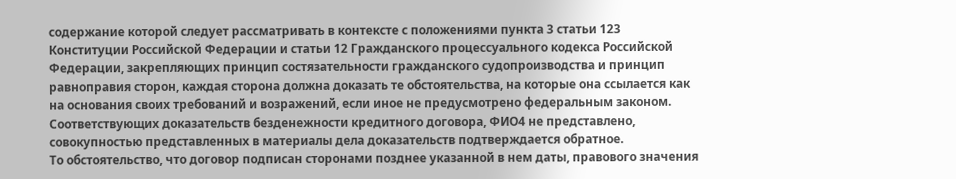содержание которой следует рассматривать в контексте с положениями пункта 3 статьи 123 Конституции Российской Федерации и статьи 12 Гражданского процессуального кодекса Российской Федерации, закрепляющих принцип состязательности гражданского судопроизводства и принцип равноправия сторон, каждая сторона должна доказать те обстоятельства, на которые она ссылается как на основания своих требований и возражений, если иное не предусмотрено федеральным законом.
Соответствующих доказательств безденежности кредитного договора, ФИО4 не представлено, совокупностью представленных в материалы дела доказательств подтверждается обратное.
То обстоятельство, что договор подписан сторонами позднее указанной в нем даты, правового значения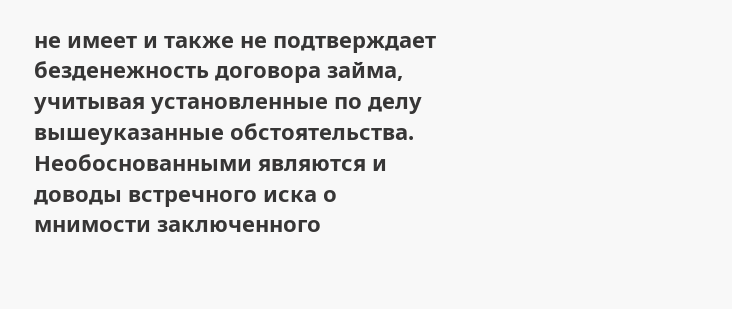не имеет и также не подтверждает безденежность договора займа, учитывая установленные по делу вышеуказанные обстоятельства.
Необоснованными являются и доводы встречного иска о мнимости заключенного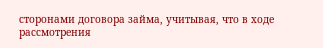сторонами договора займа, учитывая, что в ходе рассмотрения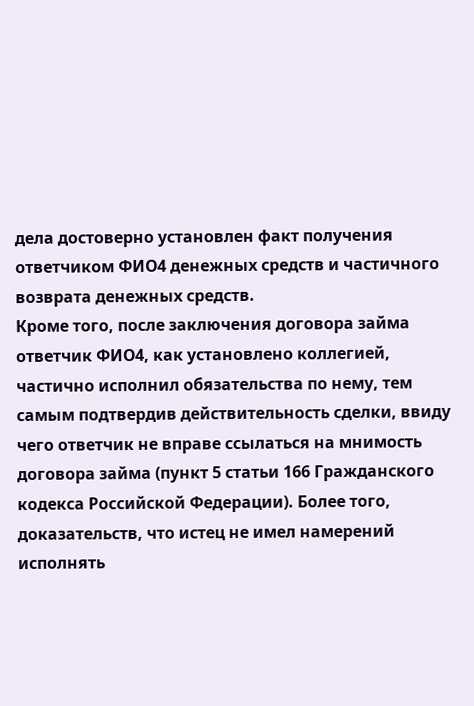дела достоверно установлен факт получения ответчиком ФИО4 денежных средств и частичного возврата денежных средств.
Кроме того, после заключения договора займа ответчик ФИО4, как установлено коллегией, частично исполнил обязательства по нему, тем самым подтвердив действительность сделки, ввиду чего ответчик не вправе ссылаться на мнимость договора займа (пункт 5 статьи 166 Гражданского кодекса Российской Федерации). Более того, доказательств, что истец не имел намерений исполнять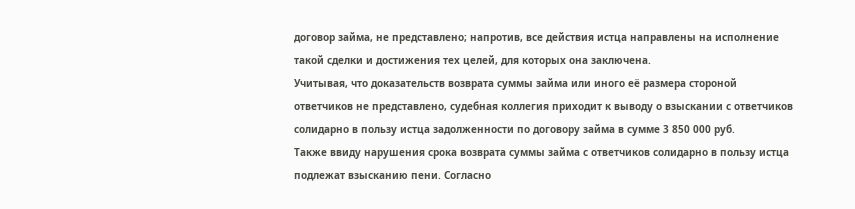договор займа, не представлено; напротив, все действия истца направлены на исполнение такой сделки и достижения тех целей, для которых она заключена.
Учитывая, что доказательств возврата суммы займа или иного её размера стороной ответчиков не представлено, судебная коллегия приходит к выводу о взыскании с ответчиков солидарно в пользу истца задолженности по договору займа в сумме 3 850 000 руб.
Также ввиду нарушения срока возврата суммы займа с ответчиков солидарно в пользу истца подлежат взысканию пени. Согласно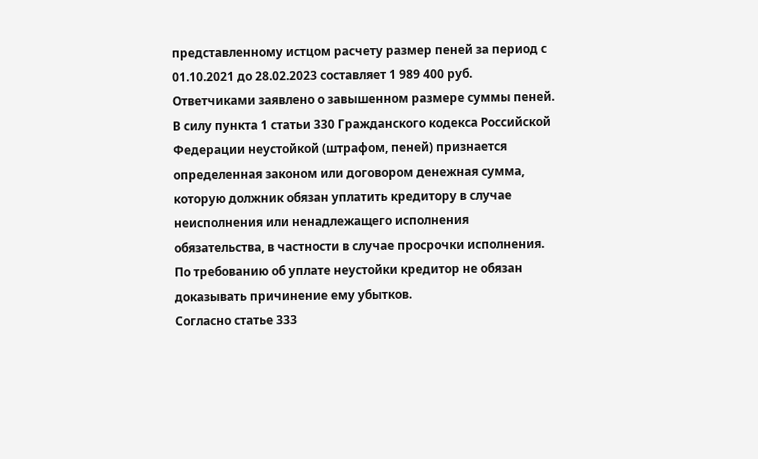представленному истцом расчету размер пеней за период с 01.10.2021 до 28.02.2023 составляет 1 989 400 руб.
Ответчиками заявлено о завышенном размере суммы пеней.
В силу пункта 1 статьи 330 Гражданского кодекса Российской Федерации неустойкой (штрафом, пеней) признается определенная законом или договором денежная сумма, которую должник обязан уплатить кредитору в случае неисполнения или ненадлежащего исполнения обязательства, в частности в случае просрочки исполнения. По требованию об уплате неустойки кредитор не обязан доказывать причинение ему убытков.
Согласно статье 333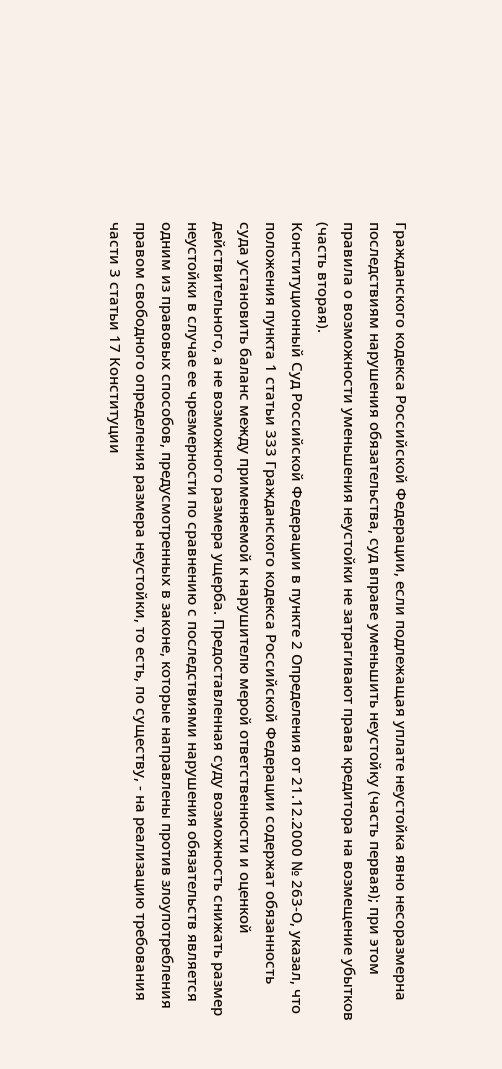Гражданского кодекса Российской Федерации, если подлежащая уплате неустойка явно несоразмерна последствиям нарушения обязательства, суд вправе уменьшить неустойку (часть первая); при этом правила о возможности уменьшения неустойки не затрагивают права кредитора на возмещение убытков (часть вторая).
Конституционный Суд Российской Федерации в пункте 2 Определения от 21.12.2000 № 263-О, указал, что положения пункта 1 статьи 333 Гражданского кодекса Российской Федерации содержат обязанность суда установить баланс между применяемой к нарушителю мерой ответственности и оценкой действительного, а не возможного размера ущерба. Предоставленная суду возможность снижать размер неустойки в случае ее чрезмерности по сравнению с последствиями нарушения обязательств является одним из правовых способов, предусмотренных в законе, которые направлены против злоупотребления правом свободного определения размера неустойки, то есть, по существу, - на реализацию требования части 3 статьи 17 Конституции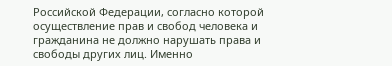Российской Федерации, согласно которой осуществление прав и свобод человека и гражданина не должно нарушать права и свободы других лиц. Именно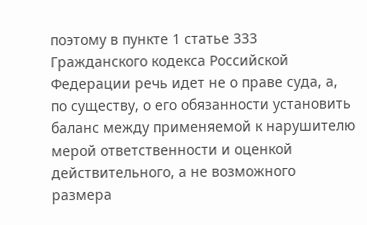поэтому в пункте 1 статье 333 Гражданского кодекса Российской Федерации речь идет не о праве суда, а, по существу, о его обязанности установить баланс между применяемой к нарушителю мерой ответственности и оценкой действительного, а не возможного размера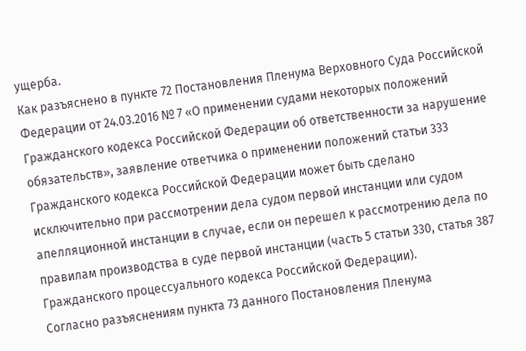ущерба.
Как разъяснено в пункте 72 Постановления Пленума Верховного Суда Российской Федерации от 24.03.2016 № 7 «О применении судами некоторых положений Гражданского кодекса Российской Федерации об ответственности за нарушение обязательств», заявление ответчика о применении положений статьи 333 Гражданского кодекса Российской Федерации может быть сделано исключительно при рассмотрении дела судом первой инстанции или судом апелляционной инстанции в случае, если он перешел к рассмотрению дела по правилам производства в суде первой инстанции (часть 5 статьи 330, статья 387 Гражданского процессуального кодекса Российской Федерации).
Согласно разъяснениям пункта 73 данного Постановления Пленума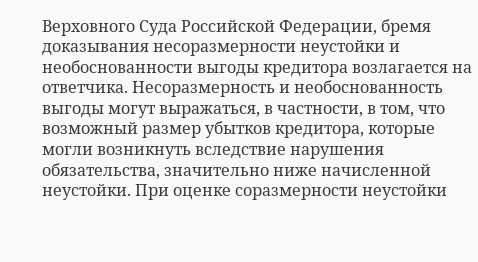Верховного Суда Российской Федерации, бремя доказывания несоразмерности неустойки и необоснованности выгоды кредитора возлагается на ответчика. Несоразмерность и необоснованность выгоды могут выражаться, в частности, в том, что возможный размер убытков кредитора, которые могли возникнуть вследствие нарушения обязательства, значительно ниже начисленной неустойки. При оценке соразмерности неустойки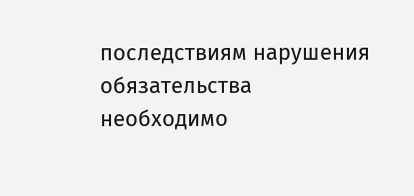последствиям нарушения обязательства необходимо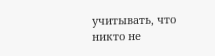учитывать, что никто не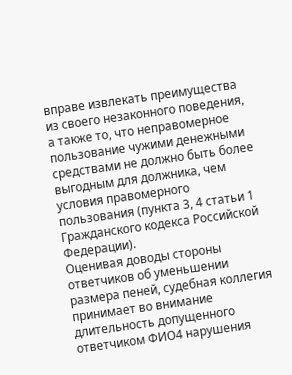вправе извлекать преимущества из своего незаконного поведения, а также то, что неправомерное пользование чужими денежными средствами не должно быть более выгодным для должника, чем условия правомерного пользования (пункта 3, 4 статьи 1 Гражданского кодекса Российской Федерации).
Оценивая доводы стороны ответчиков об уменьшении размера пеней, судебная коллегия принимает во внимание длительность допущенного ответчиком ФИО4 нарушения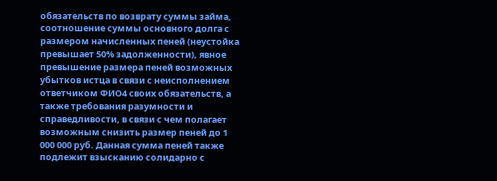обязательств по возврату суммы займа, соотношение суммы основного долга с размером начисленных пеней (неустойка превышает 50% задолженности), явное превышение размера пеней возможных убытков истца в связи с неисполнением ответчиком ФИО4 своих обязательств, а также требования разумности и справедливости, в связи с чем полагает возможным снизить размер пеней до 1 000 000 руб. Данная сумма пеней также подлежит взысканию солидарно с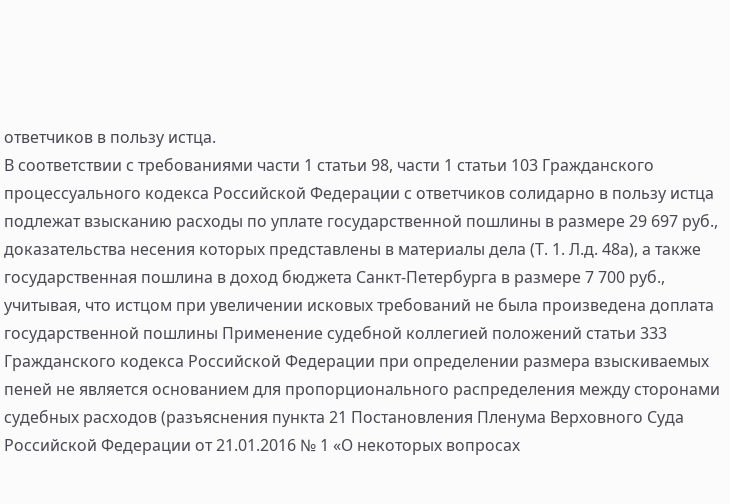ответчиков в пользу истца.
В соответствии с требованиями части 1 статьи 98, части 1 статьи 103 Гражданского процессуального кодекса Российской Федерации с ответчиков солидарно в пользу истца подлежат взысканию расходы по уплате государственной пошлины в размере 29 697 руб., доказательства несения которых представлены в материалы дела (Т. 1. Л.д. 48а), а также государственная пошлина в доход бюджета Санкт-Петербурга в размере 7 700 руб., учитывая, что истцом при увеличении исковых требований не была произведена доплата государственной пошлины Применение судебной коллегией положений статьи 333 Гражданского кодекса Российской Федерации при определении размера взыскиваемых пеней не является основанием для пропорционального распределения между сторонами судебных расходов (разъяснения пункта 21 Постановления Пленума Верховного Суда Российской Федерации от 21.01.2016 № 1 «О некоторых вопросах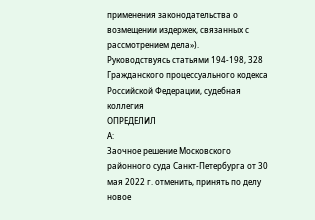применения законодательства о возмещении издержек, связанных с рассмотрением дела»).
Руководствуясь статьями 194-198, 328 Гражданского процессуального кодекса Российской Федерации, судебная коллегия
ОПРЕДЕЛИЛ
А:
Заочное решение Московского районного суда Санкт-Петербурга от 30 мая 2022 г. отменить, принять по делу новое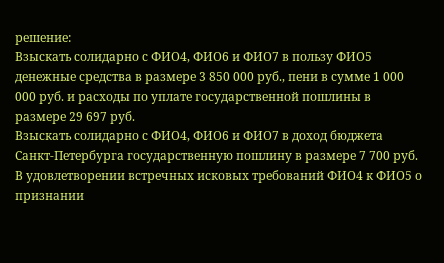решение:
Взыскать солидарно с ФИО4, ФИО6 и ФИО7 в пользу ФИО5 денежные средства в размере 3 850 000 руб., пени в сумме 1 000 000 руб. и расходы по уплате государственной пошлины в размере 29 697 руб.
Взыскать солидарно с ФИО4, ФИО6 и ФИО7 в доход бюджета Санкт-Петербурга государственную пошлину в размере 7 700 руб.
В удовлетворении встречных исковых требований ФИО4 к ФИО5 о признании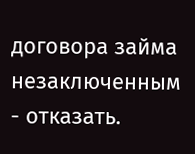договора займа незаключенным - отказать.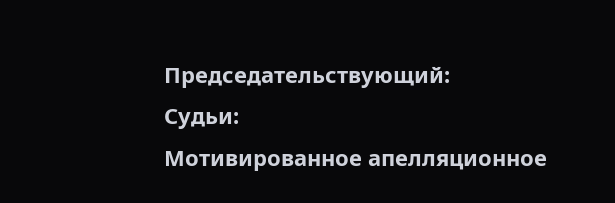Председательствующий:
Судьи:
Мотивированное апелляционное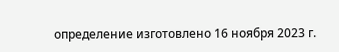определение изготовлено 16 ноября 2023 г.